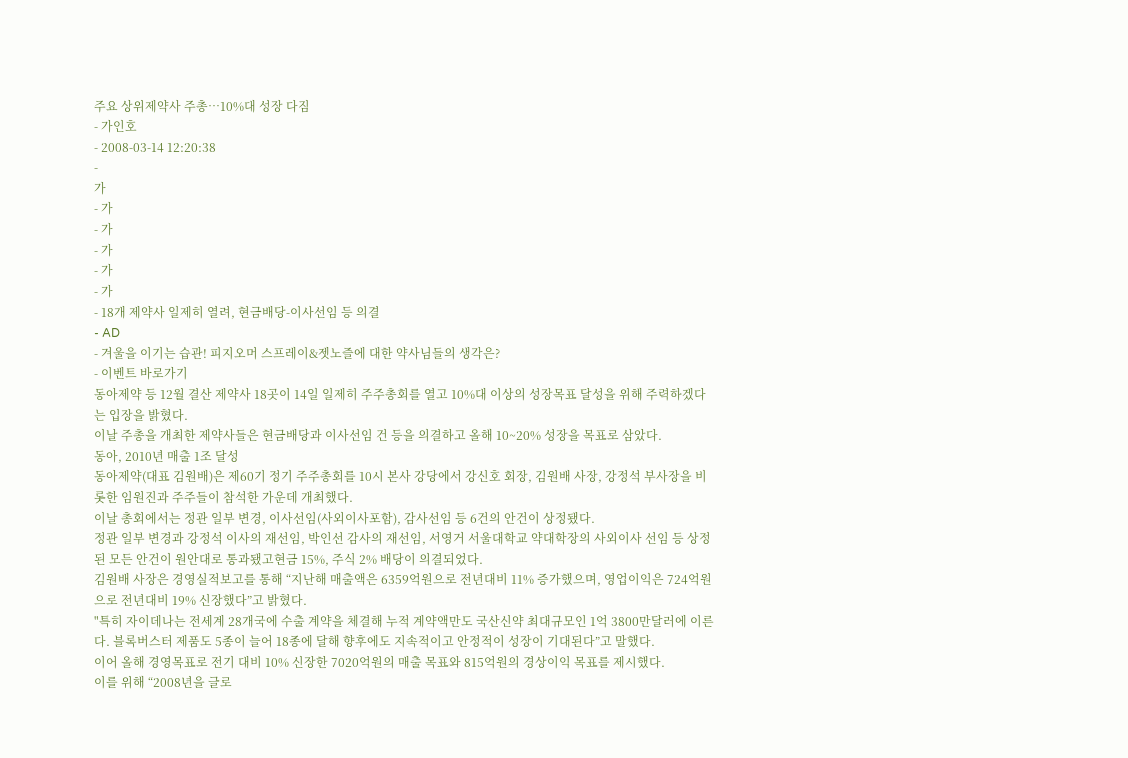주요 상위제약사 주총…10%대 성장 다짐
- 가인호
- 2008-03-14 12:20:38
-
가
- 가
- 가
- 가
- 가
- 가
- 18개 제약사 일제히 열려, 현금배당-이사선임 등 의결
- AD
- 겨울을 이기는 습관! 피지오머 스프레이&젯노즐에 대한 약사님들의 생각은?
- 이벤트 바로가기
동아제약 등 12월 결산 제약사 18곳이 14일 일제히 주주총회를 열고 10%대 이상의 성장목표 달성을 위해 주력하겠다는 입장을 밝혔다.
이날 주총을 개최한 제약사들은 현금배당과 이사선임 건 등을 의결하고 올해 10~20% 성장을 목표로 삼았다.
동아, 2010년 매출 1조 달성
동아제약(대표 김원배)은 제60기 정기 주주총회를 10시 본사 강당에서 강신호 회장, 김원배 사장, 강정석 부사장을 비롯한 임원진과 주주들이 참석한 가운데 개최했다.
이날 총회에서는 정관 일부 변경, 이사선임(사외이사포함), 감사선임 등 6건의 안건이 상정됐다.
정관 일부 변경과 강정석 이사의 재선임, 박인선 감사의 재선임, 서영거 서울대학교 약대학장의 사외이사 선임 등 상정된 모든 안건이 원안대로 통과됐고현금 15%, 주식 2% 배당이 의결되었다.
김원배 사장은 경영실적보고를 통해 “지난해 매출액은 6359억원으로 전년대비 11% 증가했으며, 영업이익은 724억원으로 전년대비 19% 신장했다”고 밝혔다.
"특히 자이데나는 전세계 28개국에 수출 계약을 체결해 누적 계약액만도 국산신약 최대규모인 1억 3800만달러에 이른다. 블록버스터 제품도 5종이 늘어 18종에 달해 향후에도 지속적이고 안정적이 성장이 기대된다”고 말했다.
이어 올해 경영목표로 전기 대비 10% 신장한 7020억원의 매출 목표와 815억원의 경상이익 목표를 제시했다.
이를 위해 “2008년을 글로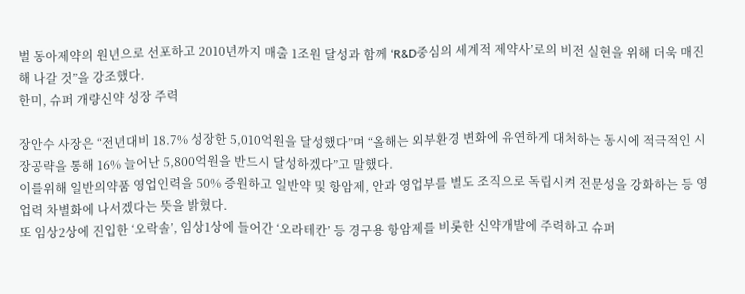벌 동아제약의 원년으로 선포하고 2010년까지 매출 1조원 달성과 함께 ‘R&D중심의 세계적 제약사’로의 비전 실현을 위해 더욱 매진해 나갈 것”을 강조했다.
한미, 슈퍼 개량신약 성장 주력

장안수 사장은 “전년대비 18.7% 성장한 5,010억원을 달성했다”며 “올해는 외부환경 변화에 유연하게 대처하는 동시에 적극적인 시장공략을 통해 16% 늘어난 5,800억원을 반드시 달성하겠다”고 말했다.
이를위해 일반의약품 영업인력을 50% 증원하고 일반약 및 항암제, 안과 영업부를 별도 조직으로 독립시켜 전문성을 강화하는 등 영업력 차별화에 나서겠다는 뜻을 밝혔다.
또 임상2상에 진입한 ‘오락솔’, 임상1상에 들어간 ‘오라테칸’ 등 경구용 항암제를 비롯한 신약개발에 주력하고 슈퍼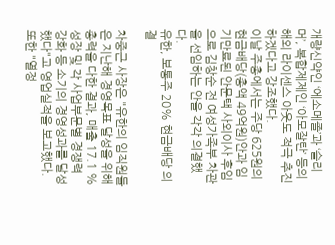개량신약인 ‘에소메졸’과 ‘슬리머’, 복합제제인 ‘아모잘탄’ 등의 해외 라이센스 아웃도 적극 추진하겠다고 강조했다.
이날 주총에서는 주당 625원의 현금배당(총액 49억원)안과 임기만료된 안문택 사외이사 후임으로 김창순 전 여성가족부 차관을 선임하는 안을 각각 의결했다.
유한, 보통주 20% 현금배당 의결

차중근 사장은 "유한의 임직원들은 지난해 경영목표 달성을 위해 총력을 다한 결과, 매출 17.1 % 성장 및 각 사업부문별 경쟁력 강화 등 소기의 경영성과를 달성했다"고 영업실적을 보고했다.
또한 "열정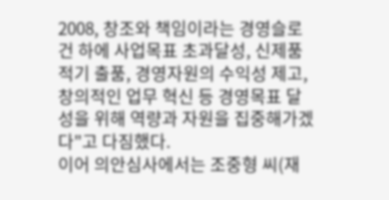2008, 창조와 책임이라는 경영슬로건 하에 사업목표 초과달성, 신제품 적기 출품, 경영자원의 수익성 제고, 창의적인 업무 혁신 등 경영목표 달성을 위해 역량과 자원을 집중해가겠다"고 다짐했다.
이어 의안심사에서는 조중형 씨(재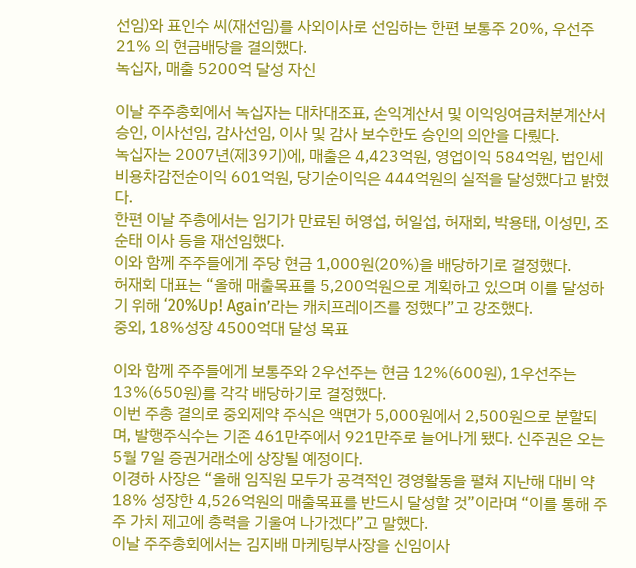선임)와 표인수 씨(재선임)를 사외이사로 선임하는 한편 보통주 20%, 우선주 21% 의 현금배당을 결의했다.
녹십자, 매출 5200억 달성 자신

이날 주주총회에서 녹십자는 대차대조표, 손익계산서 및 이익잉여금처분계산서 승인, 이사선임, 감사선임, 이사 및 감사 보수한도 승인의 의안을 다뤘다.
녹십자는 2007년(제39기)에, 매출은 4,423억원, 영업이익 584억원, 법인세비용차감전순이익 601억원, 당기순이익은 444억원의 실적을 달성했다고 밝혔다.
한편 이날 주총에서는 임기가 만료된 허영섭, 허일섭, 허재회, 박용태, 이성민, 조순태 이사 등을 재선임했다.
이와 함께 주주들에게 주당 현금 1,000원(20%)을 배당하기로 결정했다.
허재회 대표는 “올해 매출목표를 5,200억원으로 계획하고 있으며 이를 달성하기 위해 ‘20%Up! Again’라는 캐치프레이즈를 정했다”고 강조했다.
중외, 18%성장 4500억대 달성 목표

이와 함께 주주들에게 보통주와 2우선주는 현금 12%(600원), 1우선주는 13%(650원)를 각각 배당하기로 결정했다.
이번 주총 결의로 중외제약 주식은 액면가 5,000원에서 2,500원으로 분할되며, 발행주식수는 기존 461만주에서 921만주로 늘어나게 됐다. 신주권은 오는 5월 7일 증권거래소에 상장될 예정이다.
이경하 사장은 “올해 임직원 모두가 공격적인 경영활동을 펼쳐 지난해 대비 약 18% 성장한 4,526억원의 매출목표를 반드시 달성할 것”이라며 “이를 통해 주주 가치 제고에 총력을 기울여 나가겠다”고 말했다.
이날 주주총회에서는 김지배 마케팅부사장을 신임이사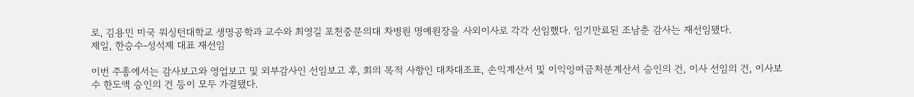로, 김용민 미국 워싱턴대학교 생명공학과 교수와 최영길 포천중문의대 차병원 명예원장을 사외이사로 각각 선임했다. 임기만료된 조남춘 감사는 재선임됐다.
제일, 한승수-성석제 대표 재선임

이번 주총에서는 감사보고와 영업보고 및 외부감사인 선임보고 후, 회의 목적 사항인 대차대조표, 손익계산서 및 이익잉여금처분계산서 승인의 건, 이사 선임의 건, 이사보수 한도액 승인의 건 등이 모두 가결됐다.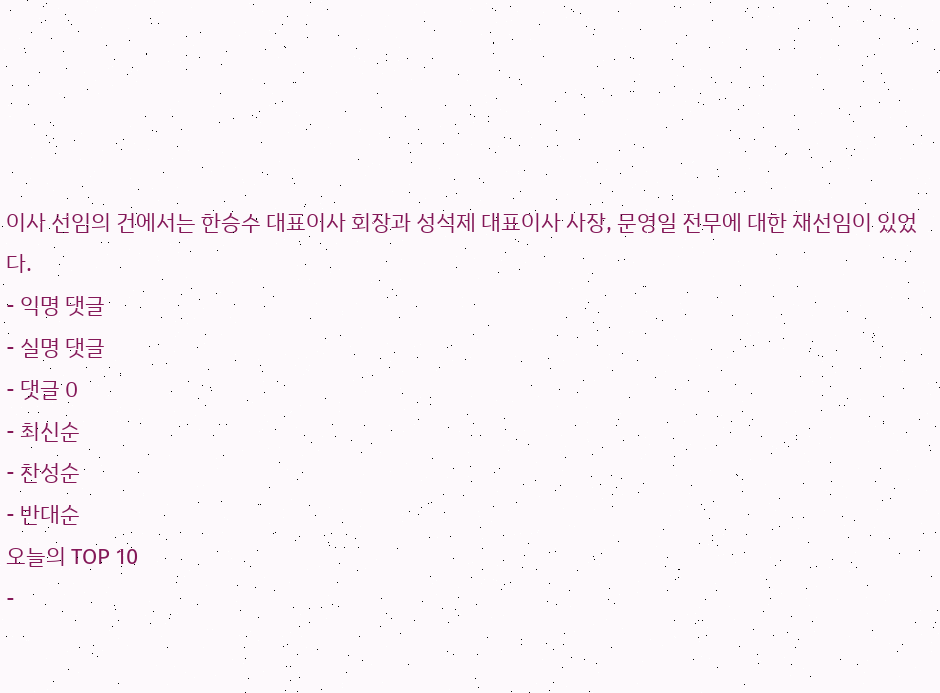이사 선임의 건에서는 한승수 대표이사 회장과 성석제 대표이사 사장, 문영일 전무에 대한 재선임이 있었다.
- 익명 댓글
- 실명 댓글
- 댓글 0
- 최신순
- 찬성순
- 반대순
오늘의 TOP 10
-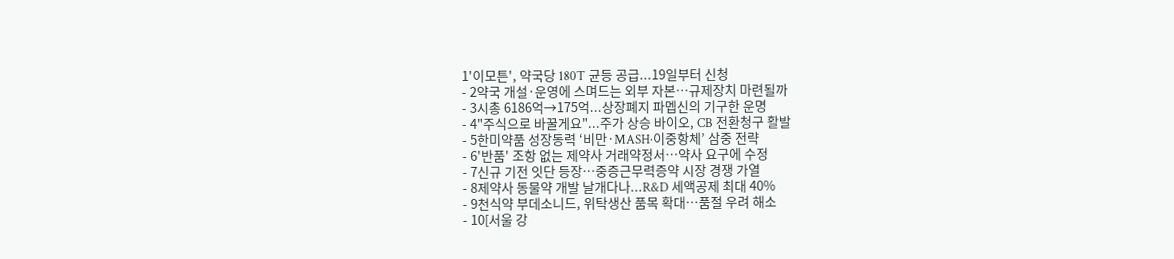1'이모튼', 약국당 180T 균등 공급...19일부터 신청
- 2약국 개설·운영에 스며드는 외부 자본…규제장치 마련될까
- 3시총 6186억→175억...상장폐지 파멥신의 기구한 운명
- 4"주식으로 바꿀게요"...주가 상승 바이오, CB 전환청구 활발
- 5한미약품 성장동력 ‘비만·MASH·이중항체’ 삼중 전략
- 6'반품' 조항 없는 제약사 거래약정서…약사 요구에 수정
- 7신규 기전 잇단 등장…중증근무력증약 시장 경쟁 가열
- 8제약사 동물약 개발 날개다나...R&D 세액공제 최대 40%
- 9천식약 부데소니드, 위탁생산 품목 확대…품절 우려 해소
- 10[서울 강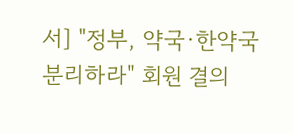서] "정부, 약국·한약국 분리하라" 회원 결의